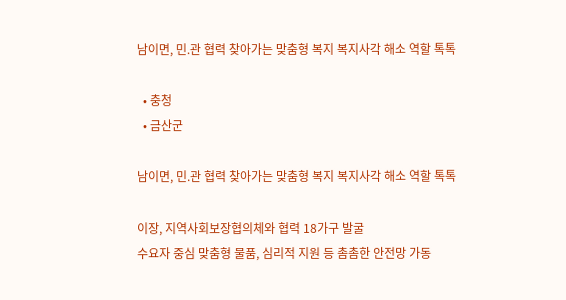남이면, 민.관 협력 찾아가는 맞춤형 복지 복지사각 해소 역할 톡톡

  • 충청
  • 금산군

남이면, 민.관 협력 찾아가는 맞춤형 복지 복지사각 해소 역할 톡톡

이장, 지역사회보장협의체와 협력 18가구 발굴
수요자 중심 맞춤형 물품, 심리적 지원 등 촘촘한 안전망 가동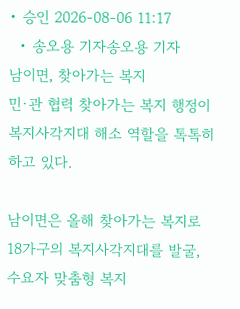• 승인 2026-08-06 11:17
  • 송오용 기자송오용 기자
남이면, 찾아가는 복지
민·관 협력 찾아가는 복지 행정이 복지사각지대 해소 역할을 톡톡히 하고 있다.

남이면은 올해 찾아가는 복지로 18가구의 복지사각지대를 발굴, 수요자 맞춤형 복지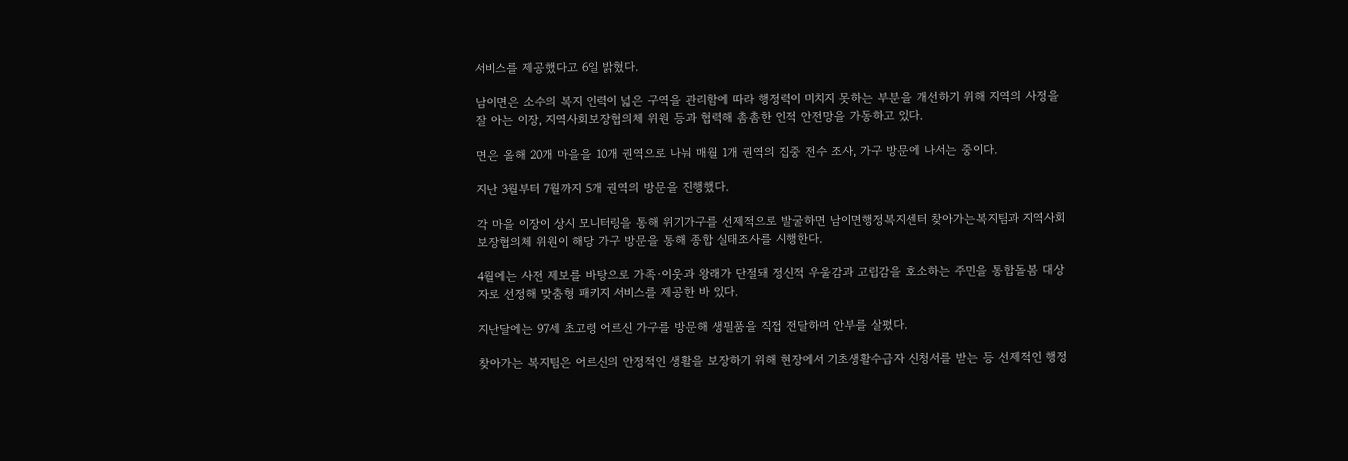서비스를 제공했다고 6일 밝혔다.

남이면은 소수의 복지 인력이 넓은 구역을 관리함에 따라 행정력이 미치지 못하는 부분을 개선하기 위해 지역의 사정을 잘 아는 이장, 지역사회보장협의체 위원 등과 협력해 촘촘한 인적 안전망을 가동하고 있다.

면은 올해 20개 마을을 10개 권역으로 나눠 매월 1개 권역의 집중 전수 조사, 가구 방문에 나서는 중이다.

지난 3월부터 7월까지 5개 권역의 방문을 진행했다.

각 마을 이장이 상시 모니터링을 통해 위기가구를 선제적으로 발굴하면 남이면행정복지센터 찾아가는복지팀과 지역사회보장협의체 위원이 해당 가구 방문을 통해 종합 실태조사를 시행한다.

4월에는 사전 제보를 바탕으로 가족·이웃과 왕래가 단절돼 정신적 우울감과 고립감을 호소하는 주민을 통합돌봄 대상자로 선정해 맞춤형 패키지 서비스를 제공한 바 있다.

지난달에는 97세 초고령 어르신 가구를 방문해 생필품을 직접 전달하며 안부를 살폈다.

찾아가는 복지팀은 어르신의 안정적인 생활을 보장하기 위해 현장에서 기초생활수급자 신청서를 받는 등 선제적인 행정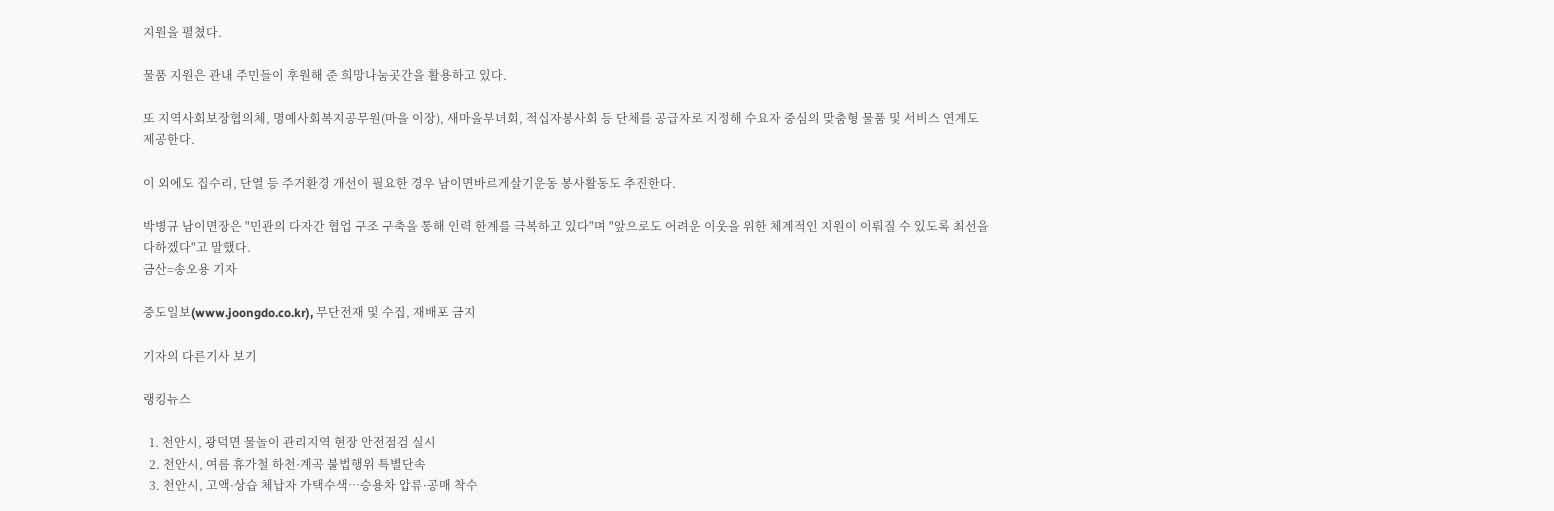지원을 펼쳤다.

물품 지원은 관내 주민들이 후원해 준 희망나눔곳간을 활용하고 있다.

또 지역사회보장협의체, 명예사회복지공무원(마을 이장), 새마을부녀회, 적십자봉사회 등 단체를 공급자로 지정해 수요자 중심의 맞춤형 물품 및 서비스 연계도 제공한다.

이 외에도 집수리, 단열 등 주거환경 개선이 필요한 경우 남이면바르게살기운동 봉사활동도 추진한다.

박병규 남이면장은 "민관의 다자간 협업 구조 구축을 통해 인력 한계를 극복하고 있다"며 "앞으로도 어려운 이웃을 위한 체계적인 지원이 이뤄질 수 있도록 최선을 다하겠다"고 말했다.
금산=송오용 기자

중도일보(www.joongdo.co.kr), 무단전재 및 수집, 재배포 금지

기자의 다른기사 보기

랭킹뉴스

  1. 천안시, 광덕면 물놀이 관리지역 현장 안전점검 실시
  2. 천안시, 여름 휴가철 하천·계곡 불법행위 특별단속
  3. 천안시, 고액·상습 체납자 가택수색…승용차 압류·공매 착수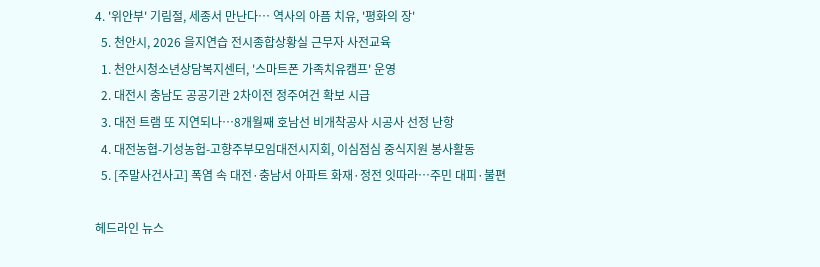4. '위안부' 기림절, 세종서 만난다… 역사의 아픔 치유, '평화의 장'
  5. 천안시, 2026 을지연습 전시종합상황실 근무자 사전교육
  1. 천안시청소년상담복지센터, '스마트폰 가족치유캠프' 운영
  2. 대전시 충남도 공공기관 2차이전 정주여건 확보 시급
  3. 대전 트램 또 지연되나…8개월째 호남선 비개착공사 시공사 선정 난항
  4. 대전농협-기성농헙-고향주부모임대전시지회, 이심점심 중식지원 봉사활동
  5. [주말사건사고] 폭염 속 대전·충남서 아파트 화재·정전 잇따라…주민 대피·불편

헤드라인 뉴스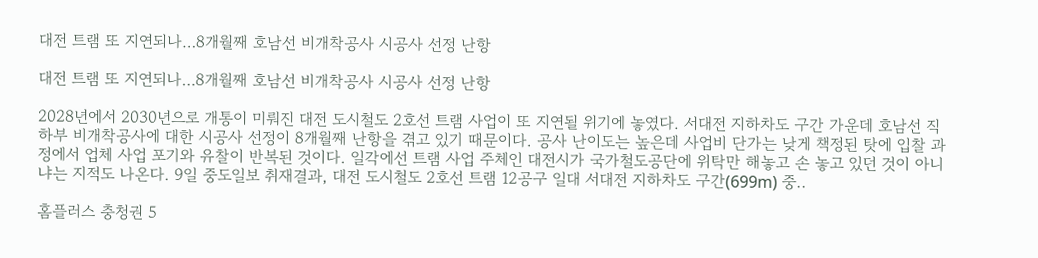대전 트램 또 지연되나…8개월째 호남선 비개착공사 시공사 선정 난항

대전 트램 또 지연되나…8개월째 호남선 비개착공사 시공사 선정 난항

2028년에서 2030년으로 개통이 미뤄진 대전 도시철도 2호선 트램 사업이 또 지연될 위기에 놓였다. 서대전 지하차도 구간 가운데 호남선 직하부 비개착공사에 대한 시공사 선정이 8개월째 난항을 겪고 있기 때문이다. 공사 난이도는 높은데 사업비 단가는 낮게 책정된 탓에 입찰 과정에서 업체 사업 포기와 유찰이 반복된 것이다. 일각에선 트램 사업 주체인 대전시가 국가철도공단에 위탁만 해놓고 손 놓고 있던 것이 아니냐는 지적도 나온다. 9일 중도일보 취재결과, 대전 도시철도 2호선 트램 12공구 일대 서대전 지하차도 구간(699m) 중..

홈플러스 충청권 5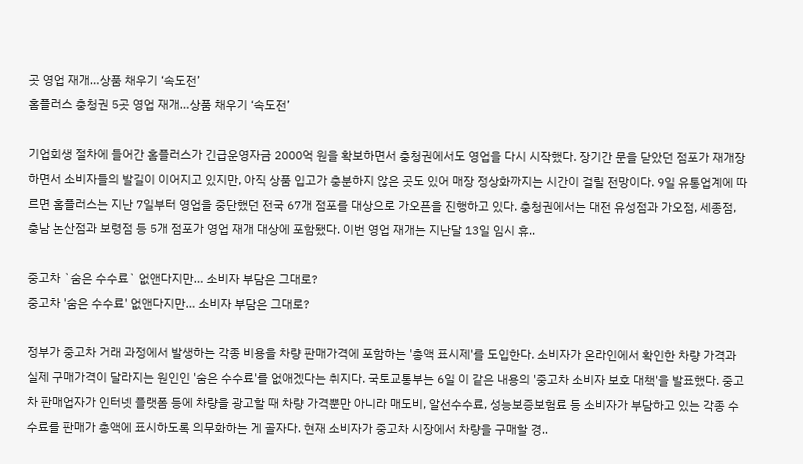곳 영업 재개…상품 채우기 ‘속도전’
홈플러스 충청권 5곳 영업 재개…상품 채우기 ‘속도전’

기업회생 절차에 들어간 홈플러스가 긴급운영자금 2000억 원을 확보하면서 충청권에서도 영업을 다시 시작했다. 장기간 문을 닫았던 점포가 재개장하면서 소비자들의 발길이 이어지고 있지만, 아직 상품 입고가 충분하지 않은 곳도 있어 매장 정상화까지는 시간이 걸릴 전망이다. 9일 유통업계에 따르면 홈플러스는 지난 7일부터 영업을 중단했던 전국 67개 점포를 대상으로 가오픈을 진행하고 있다. 충청권에서는 대전 유성점과 가오점, 세종점, 충남 논산점과 보령점 등 5개 점포가 영업 재개 대상에 포함됐다. 이번 영업 재개는 지난달 13일 임시 휴..

중고차 `숨은 수수료` 없앤다지만… 소비자 부담은 그대로?
중고차 '숨은 수수료' 없앤다지만… 소비자 부담은 그대로?

정부가 중고차 거래 과정에서 발생하는 각종 비용을 차량 판매가격에 포함하는 '총액 표시제'를 도입한다. 소비자가 온라인에서 확인한 차량 가격과 실제 구매가격이 달라지는 원인인 '숨은 수수료'를 없애겠다는 취지다. 국토교통부는 6일 이 같은 내용의 '중고차 소비자 보호 대책'을 발표했다. 중고차 판매업자가 인터넷 플랫폼 등에 차량을 광고할 때 차량 가격뿐만 아니라 매도비, 알선수수료, 성능보증보험료 등 소비자가 부담하고 있는 각종 수수료를 판매가 총액에 표시하도록 의무화하는 게 골자다. 현재 소비자가 중고차 시장에서 차량을 구매할 경..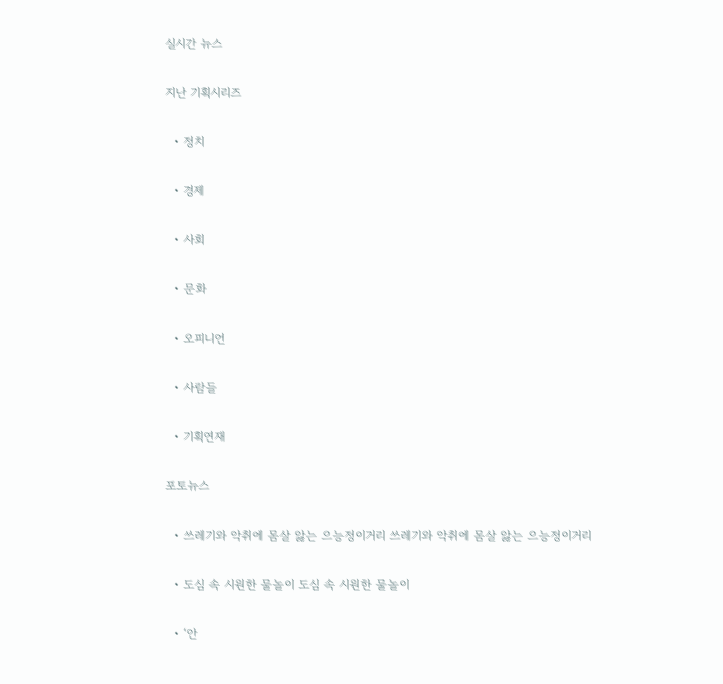실시간 뉴스

지난 기획시리즈

  • 정치

  • 경제

  • 사회

  • 문화

  • 오피니언

  • 사람들

  • 기획연재

포토뉴스

  • 쓰레기와 악취에 몸살 앓는 으능정이거리 쓰레기와 악취에 몸살 앓는 으능정이거리

  • 도심 속 시원한 물놀이 도심 속 시원한 물놀이

  • ‘안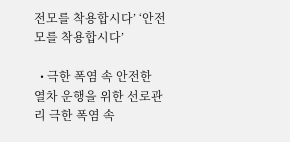전모를 착용합시다’ ‘안전모를 착용합시다’

  • 극한 폭염 속 안전한 열차 운행을 위한 선로관리 극한 폭염 속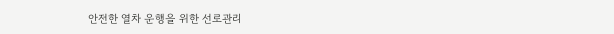안전한 열차 운행을 위한 선로관리